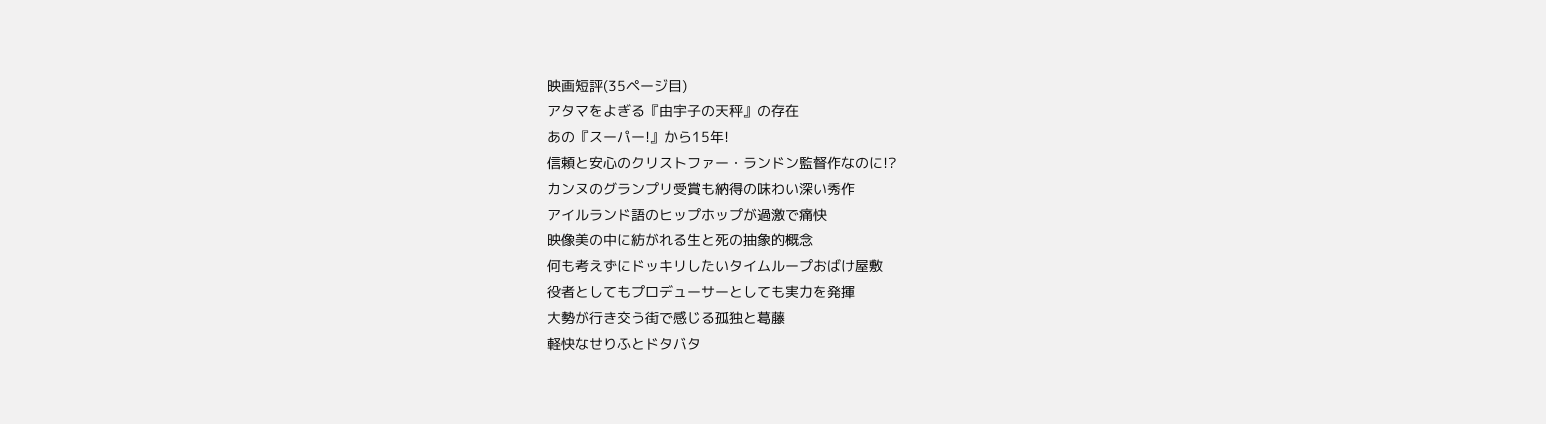映画短評(35ページ目)
アタマをよぎる『由宇子の天秤』の存在
あの『スーパー!』から15年!
信頼と安心のクリストファー・ランドン監督作なのに!?
カンヌのグランプリ受賞も納得の味わい深い秀作
アイルランド語のヒップホップが過激で痛快
映像美の中に紡がれる生と死の抽象的概念
何も考えずにドッキリしたいタイムループおばけ屋敷
役者としてもプロデューサーとしても実力を発揮
大勢が行き交う街で感じる孤独と葛藤
軽快なせりふとドタバタ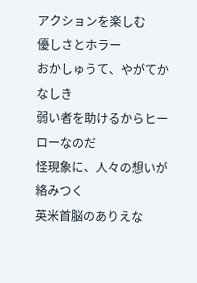アクションを楽しむ
優しさとホラー
おかしゅうて、やがてかなしき
弱い者を助けるからヒーローなのだ
怪現象に、人々の想いが絡みつく
英米首脳のありえな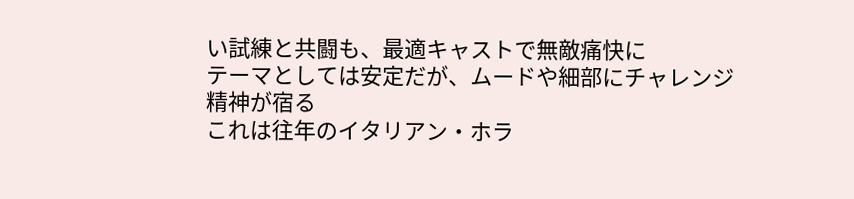い試練と共闘も、最適キャストで無敵痛快に
テーマとしては安定だが、ムードや細部にチャレンジ精神が宿る
これは往年のイタリアン・ホラ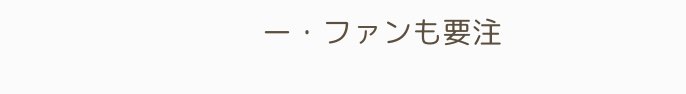ー・ファンも要注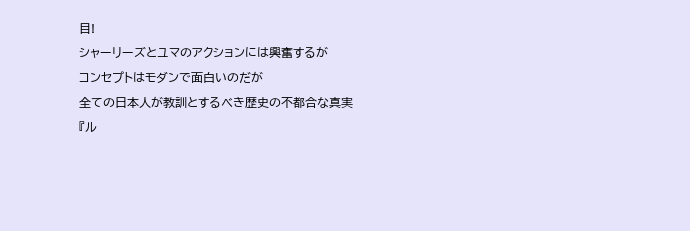目!
シャーリーズとユマのアクションには興奮するが
コンセプトはモダンで面白いのだが
全ての日本人が教訓とするべき歴史の不都合な真実
『ル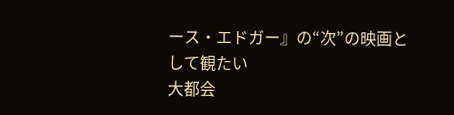ース・エドガー』の“次”の映画として観たい
大都会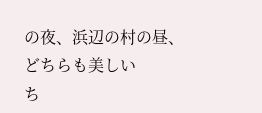の夜、浜辺の村の昼、どちらも美しい
ち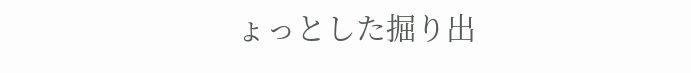ょっとした掘り出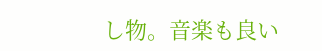し物。音楽も良い